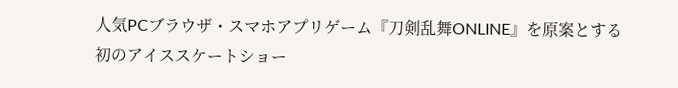人気PCブラウザ・スマホアプリゲーム『刀剣乱舞ONLINE』を原案とする初のアイススケートショー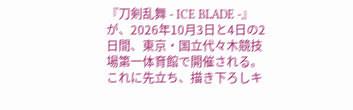『刀剣乱舞 - ICE BLADE -』が、2026年10月3日と4日の2日間、東京・国立代々木競技場第一体育館で開催される。これに先立ち、描き下ろしキ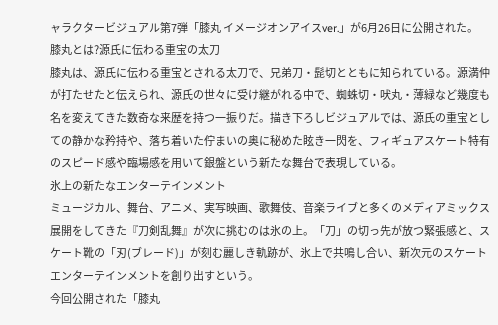ャラクタービジュアル第7弾「膝丸 イメージオンアイスver.」が6月26日に公開された。
膝丸とは?源氏に伝わる重宝の太刀
膝丸は、源氏に伝わる重宝とされる太刀で、兄弟刀・髭切とともに知られている。源満仲が打たせたと伝えられ、源氏の世々に受け継がれる中で、蜘蛛切・吠丸・薄緑など幾度も名を変えてきた数奇な来歴を持つ一振りだ。描き下ろしビジュアルでは、源氏の重宝としての静かな矜持や、落ち着いた佇まいの奥に秘めた眩き一閃を、フィギュアスケート特有のスピード感や臨場感を用いて銀盤という新たな舞台で表現している。
氷上の新たなエンターテインメント
ミュージカル、舞台、アニメ、実写映画、歌舞伎、音楽ライブと多くのメディアミックス展開をしてきた『刀剣乱舞』が次に挑むのは氷の上。「刀」の切っ先が放つ緊張感と、スケート靴の「刃(ブレード)」が刻む麗しき軌跡が、氷上で共鳴し合い、新次元のスケートエンターテインメントを創り出すという。
今回公開された「膝丸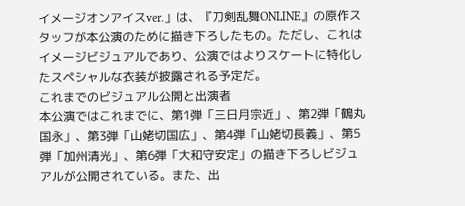イメージオンアイスver.」は、『刀剣乱舞ONLINE』の原作スタッフが本公演のために描き下ろしたもの。ただし、これはイメージビジュアルであり、公演ではよりスケートに特化したスペシャルな衣装が披露される予定だ。
これまでのビジュアル公開と出演者
本公演ではこれまでに、第1弾「三日月宗近」、第2弾「鶴丸国永」、第3弾「山姥切国広」、第4弾「山姥切長義」、第5弾「加州清光」、第6弾「大和守安定」の描き下ろしビジュアルが公開されている。また、出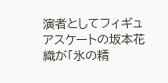演者としてフィギュアスケートの坂本花織が「氷の精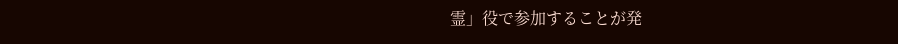霊」役で参加することが発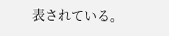表されている。